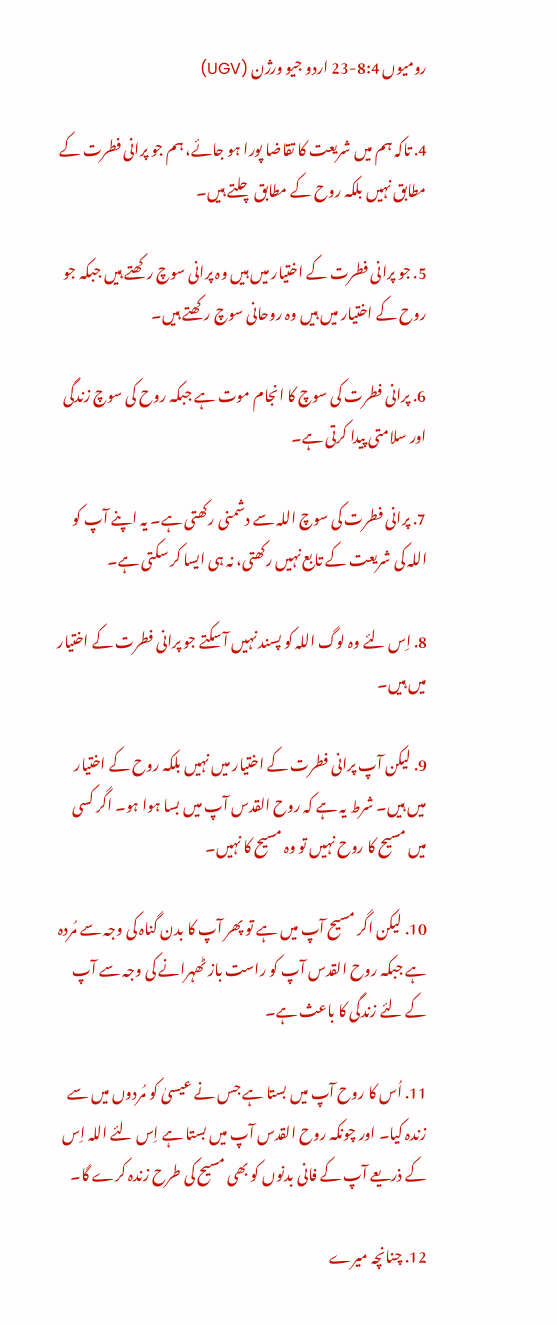رومیوں 8:4-23 اردو جیو ورژن (UGV)

4. تاکہ ہم میں شریعت کا تقاضا پورا ہو جائے، ہم جو پرانی فطرت کے مطابق نہیں بلکہ روح کے مطابق چلتے ہیں۔

5. جو پرانی فطرت کے اختیار میں ہیں وہ پرانی سوچ رکھتے ہیں جبکہ جو روح کے اختیار میں ہیں وہ روحانی سوچ رکھتے ہیں۔

6. پرانی فطرت کی سوچ کا انجام موت ہے جبکہ روح کی سوچ زندگی اور سلامتی پیدا کرتی ہے۔

7. پرانی فطرت کی سوچ اللہ سے دشمنی رکھتی ہے۔ یہ اپنے آپ کو اللہ کی شریعت کے تابع نہیں رکھتی، نہ ہی ایسا کر سکتی ہے۔

8. اِس لئے وہ لوگ اللہ کو پسند نہیں آ سکتے جو پرانی فطرت کے اختیار میں ہیں۔

9. لیکن آپ پرانی فطرت کے اختیار میں نہیں بلکہ روح کے اختیار میں ہیں۔ شرط یہ ہے کہ روح القدس آپ میں بسا ہوا ہو۔ اگر کسی میں مسیح کا روح نہیں تو وہ مسیح کا نہیں۔

10. لیکن اگر مسیح آپ میں ہے تو پھر آپ کا بدن گناہ کی وجہ سے مُردہ ہے جبکہ روح القدس آپ کو راست باز ٹھہرانے کی وجہ سے آپ کے لئے زندگی کا باعث ہے۔

11. اُس کا روح آپ میں بستا ہے جس نے عیسیٰ کو مُردوں میں سے زندہ کیا۔ اور چونکہ روح القدس آپ میں بستا ہے اِس لئے اللہ اِس کے ذریعے آپ کے فانی بدنوں کو بھی مسیح کی طرح زندہ کرے گا۔

12. چنانچہ میرے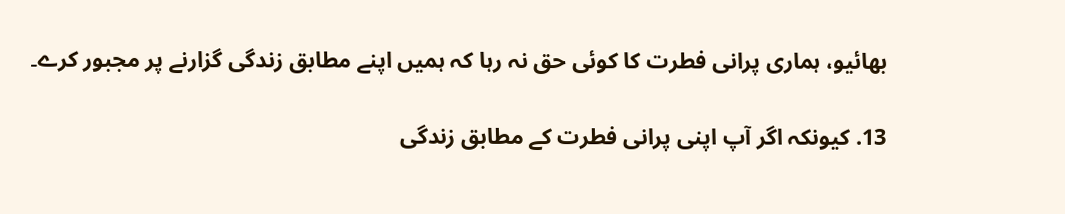بھائیو، ہماری پرانی فطرت کا کوئی حق نہ رہا کہ ہمیں اپنے مطابق زندگی گزارنے پر مجبور کرے۔

13. کیونکہ اگر آپ اپنی پرانی فطرت کے مطابق زندگی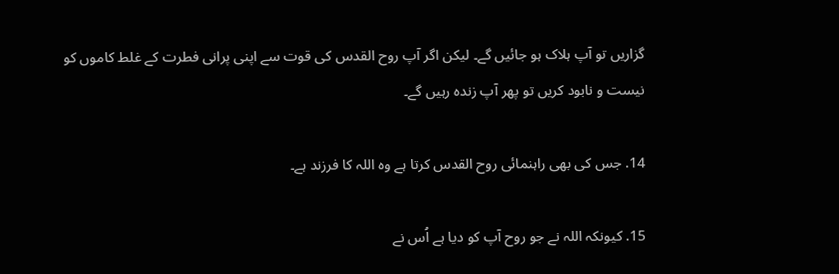گزاریں تو آپ ہلاک ہو جائیں گے۔ لیکن اگر آپ روح القدس کی قوت سے اپنی پرانی فطرت کے غلط کاموں کو نیست و نابود کریں تو پھر آپ زندہ رہیں گے۔

14. جس کی بھی راہنمائی روح القدس کرتا ہے وہ اللہ کا فرزند ہے۔

15. کیونکہ اللہ نے جو روح آپ کو دیا ہے اُس نے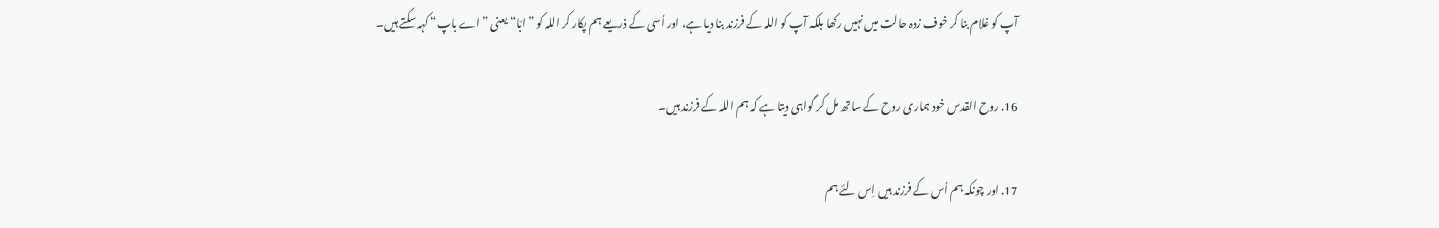آپ کو غلام بنا کر خوف زدہ حالت میں نہیں رکھا بلکہ آپ کو اللہ کے فرزند بنا دیا ہے، اور اُسی کے ذریعے ہم پکار کر اللہ کو ”ابّا“ یعنی ”اے باپ“ کہہ سکتے ہیں۔

16. روح القدس خود ہماری روح کے ساتھ مل کر گواہی دیتا ہے کہ ہم اللہ کے فرزند ہیں۔

17. اور چونکہ ہم اُس کے فرزند ہیں اِس لئے ہم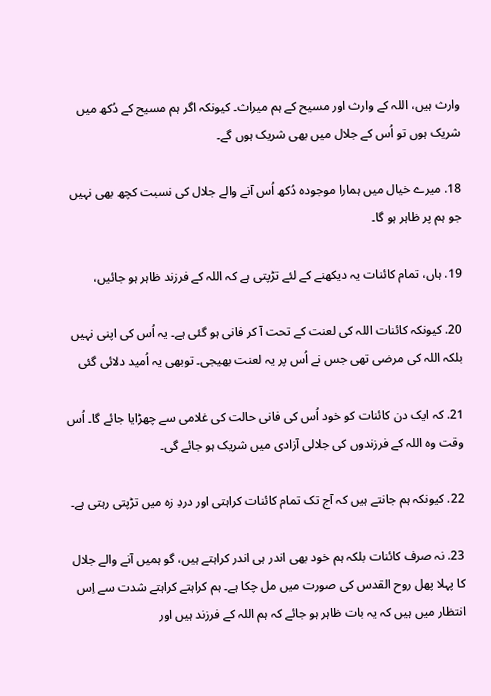وارث ہیں، اللہ کے وارث اور مسیح کے ہم میراث۔ کیونکہ اگر ہم مسیح کے دُکھ میں شریک ہوں تو اُس کے جلال میں بھی شریک ہوں گے۔

18. میرے خیال میں ہمارا موجودہ دُکھ اُس آنے والے جلال کی نسبت کچھ بھی نہیں جو ہم پر ظاہر ہو گا۔

19. ہاں، تمام کائنات یہ دیکھنے کے لئے تڑپتی ہے کہ اللہ کے فرزند ظاہر ہو جائیں،

20. کیونکہ کائنات اللہ کی لعنت کے تحت آ کر فانی ہو گئی ہے۔ یہ اُس کی اپنی نہیں بلکہ اللہ کی مرضی تھی جس نے اُس پر یہ لعنت بھیجی۔ توبھی یہ اُمید دلائی گئی

21. کہ ایک دن کائنات کو خود اُس کی فانی حالت کی غلامی سے چھڑایا جائے گا۔ اُس وقت وہ اللہ کے فرزندوں کی جلالی آزادی میں شریک ہو جائے گی۔

22. کیونکہ ہم جانتے ہیں کہ آج تک تمام کائنات کراہتی اور دردِ زہ میں تڑپتی رہتی ہے۔

23. نہ صرف کائنات بلکہ ہم خود بھی اندر ہی اندر کراہتے ہیں، گو ہمیں آنے والے جلال کا پہلا پھل روح القدس کی صورت میں مل چکا ہے۔ ہم کراہتے کراہتے شدت سے اِس انتظار میں ہیں کہ یہ بات ظاہر ہو جائے کہ ہم اللہ کے فرزند ہیں اور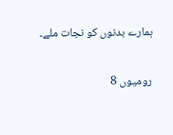ہمارے بدنوں کو نجات ملے۔

رومیوں 8